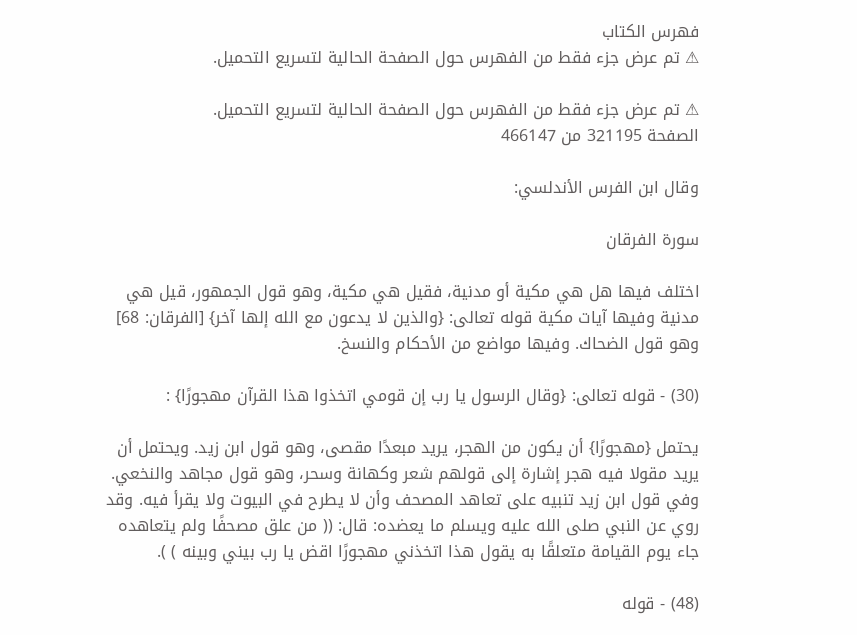فهرس الكتاب
⚠ تم عرض جزء فقط من الفهرس حول الصفحة الحالية لتسريع التحميل.

⚠ تم عرض جزء فقط من الفهرس حول الصفحة الحالية لتسريع التحميل.
الصفحة 321195 من 466147

وقال ابن الفرس الأندلسي:

سورة الفرقان

اختلف فيها هل هي مكية أو مدنية، فقيل هي مكية، وهو قول الجمهور، قيل هي مدنية وفيها آيات مكية قوله تعالى: {والذين لا يدعون مع الله إلها آخر} [الفرقان: 68] وهو قول الضحاك. وفيها مواضع من الأحكام والنسخ.

(30) - قوله تعالى: {وقال الرسول يا رب إن قومي اتخذوا هذا القرآن مهجورًا} :

يحتمل {مهجورًا} أن يكون من الهجر، يريد مبعدًا مقصى، وهو قول ابن زيد. ويحتمل أن يريد مقولا فيه هجر إشارة إلى قولهم شعر وكهانة وسحر، وهو قول مجاهد والنخعي. وفي قول ابن زيد تنبيه على تعاهد المصحف وأن لا يطرح في البيوت ولا يقرأ فيه. وقد روي عن النبي صلى الله عليه ويسلم ما يعضده: قال: (( من علق مصحفًا ولم يتعاهده جاء يوم القيامة متعلقًا به يقول هذا اتخذني مهجورًا اقض يا رب بيني وبينه ) ).

(48) - قوله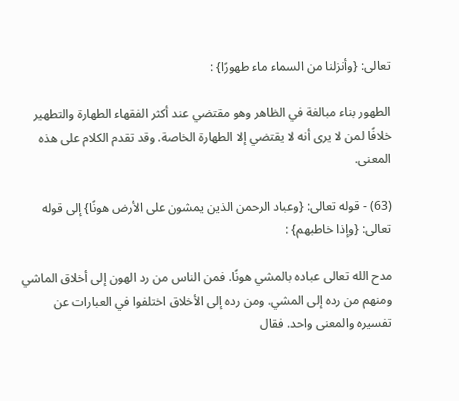تعالى: {وأنزلنا من السماء ماء طهورًا} :

الطهور بناء مبالغة في الظاهر وهو مقتضي عند أكثر الفقهاء الطهارة والتطهير خلافًا لمن لا يرى أنه لا يقتضي إلا الطهارة الخاصة. وقد تقدم الكلام على هذه المعنى.

(63) - قوله تعالى: {وعباد الرحمن الذين يمشون على الأرض هونًا} إلى قوله تعالى: {وإذا خاطبهم} :

مدح الله تعالى عباده بالمشي هونًا. فمن الناس من رد الهون إلى أخلاق الماشي ومنهم من رده إلى المشي. ومن رده إلى الأخلاق اختلفوا في العبارات عن تفسيره والمعنى واحد. فقال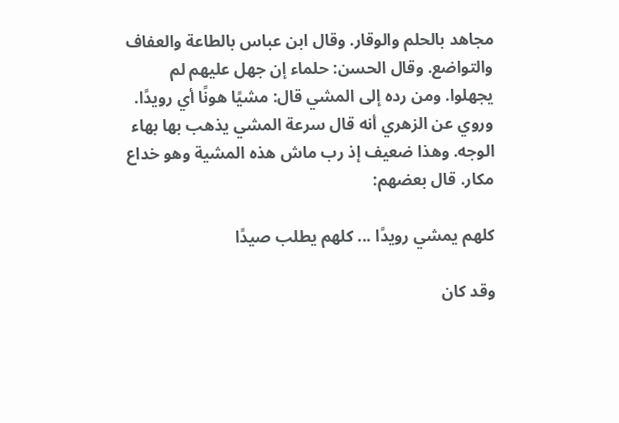مجاهد بالحلم والوقار. وقال ابن عباس بالطاعة والعفاف والتواضع. وقال الحسن: حلماء إن جهل عليهم لم يجهلوا. ومن رده إلى المشي قال: مشيًا هونًا أي رويدًا. وروي عن الزهري أنه قال سرعة المشي يذهب بها بهاء الوجه. وهذا ضعيف إذ رب ماش هذه المشية وهو خداع مكار. قال بعضهم:

كلهم يمشي رويدًا ... كلهم يطلب صيدًا

وقد كان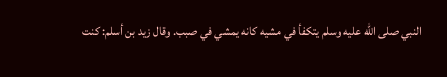النبي صلى الله عليه وسلم يتكفأ في مشيه كانه يمشي في صبب. وقال زيد بن أسلم: كنت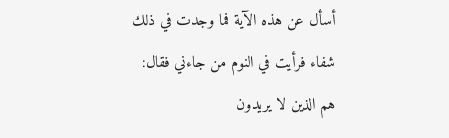أسأل عن هذه الآية فما وجدت في ذلك شفاء فرأيت في النوم من جاءني فقال: هم الذين لا يريدون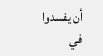أن يفسدوا في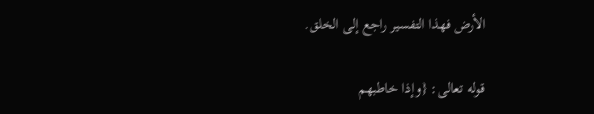الأرض فهذا التفسير راجع إلى الخلق.

قوله تعالى: {وإذا خاطبهم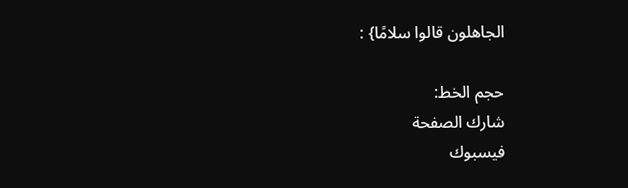الجاهلون قالوا سلامًا} :

حجم الخط:
شارك الصفحة
فيسبوك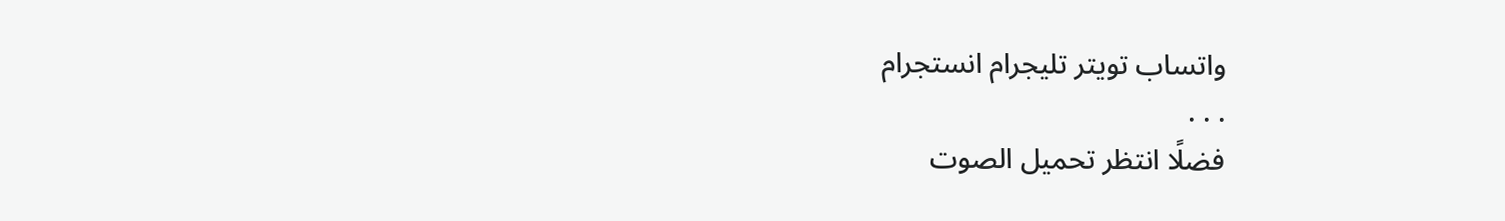واتساب تويتر تليجرام انستجرام
. . .
فضلًا انتظر تحميل الصوت